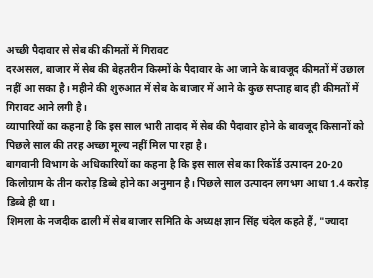अच्छी पैदावार से सेब की कीमतों में गिरावट
दरअसल, बाजार में सेब की बेहतरीन किस्मों के पैदावार के आ जाने के बावजूद कीमतों में उछाल नहीं आ सका है। महीने की शुरुआत में सेब के बाजार में आने के कुछ सप्ताह बाद ही कीमतों में गिरावट आने लगी है।
व्यापारियों का कहना है कि इस साल भारी तादाद में सेब की पैदावार होने के बावजूद किसानों को पिछले साल की तरह अच्छा मूल्य नहीं मिल पा रहा है।
बागवानी विभाग के अधिकारियों का कहना है कि इस साल सेब का रिकॉर्ड उत्पादन 20-20 किलोग्राम के तीन करोड़ डिब्बे होने का अनुमान है। पिछले साल उत्पादन लगभग आधा 1.4 करोड़ डिब्बे ही था।
शिमला के नजदीक ढाली में सेब बाजार समिति के अध्यक्ष ज्ञान सिंह चंदेल कहते हैं, "ज्यादा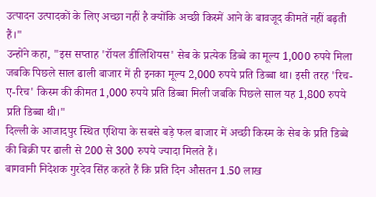उत्पादन उत्पादकों के लिए अच्छा नहीं है क्योंकि अच्छी किस्में आने के बावजूद कीमतें नहीं बढ़ती हैं।"
उन्होंने कहा, "इस सप्ताह 'रॉयल डीलिशियस' सेब के प्रत्येक डिब्बे का मूल्य 1,000 रुपये मिला जबकि पिछले साल ढाली बाजार में ही इनका मूल्य 2,000 रुपये प्रति डिब्बा था। इसी तरह 'रिच-ए-रिच' किस्म की कीमत 1,000 रुपये प्रति डिब्बा मिली जबकि पिछले साल यह 1,800 रुपये प्रति डिब्बा थी।"
दिल्ली के आजादपुर स्थित एशिया के सबसे बड़े फल बाजार में अच्छी किस्म के सेब के प्रति डिब्बे की बिक्री पर ढाली से 200 से 300 रुपये ज्यादा मिलते हैं।
बागवानी निदेशक गुरदेव सिंह कहते हैं कि प्रति दिन औसतन 1.50 लाख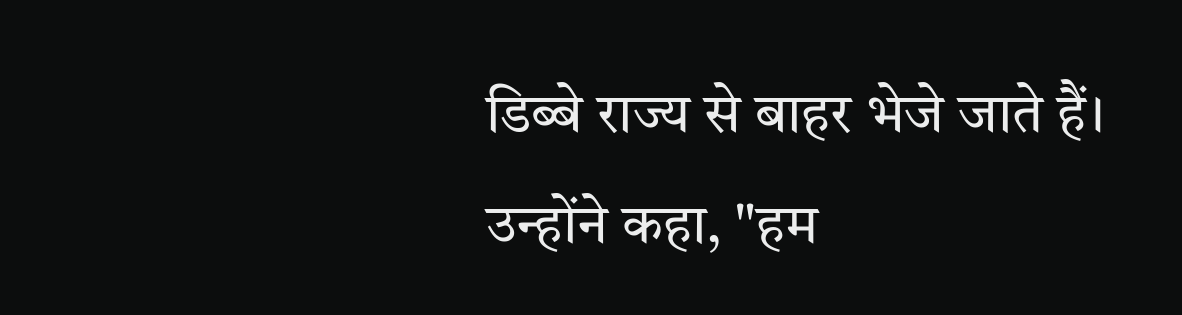डिब्बे राज्य से बाहर भेजे जाते हैं।
उन्होंने कहा, "हम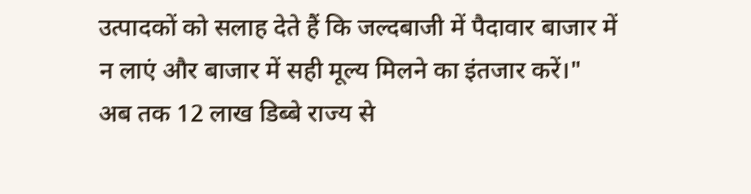उत्पादकों को सलाह देते हैं कि जल्दबाजी में पैदावार बाजार में न लाएं और बाजार में सही मूल्य मिलने का इंतजार करें।"
अब तक 12 लाख डिब्बे राज्य से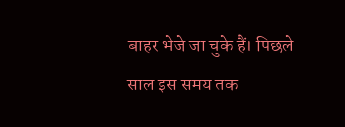बाहर भेजे जा चुके हैं। पिछले साल इस समय तक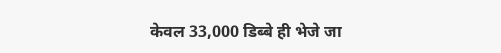केवल 33,000 डिब्बे ही भेजे जा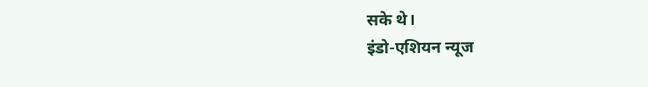सके थे।
इंडो-एशियन न्यूज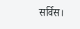सर्विस।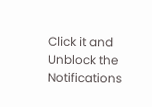Click it and Unblock the Notifications